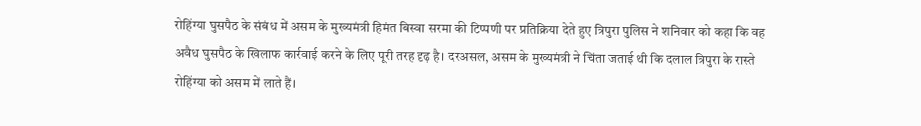रोहिंग्या घुसपैठ के संबंध में असम के मुख्यमंत्री हिमंत बिस्वा सरमा की टिप्पणी पर प्रतिक्रिया देते हुए त्रिपुरा पुलिस ने शनिवार को कहा कि वह अवैध घुसपैठ के खिलाफ कार्रवाई करने के लिए पूरी तरह दृढ़ है। दरअसल, असम के मुख्यमंत्री ने चिंता जताई थी कि दलाल त्रिपुरा के रास्ते रोहिंग्या को असम में लाते हैं।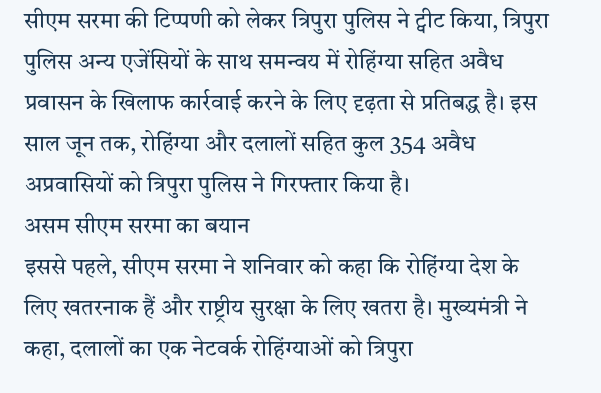सीएम सरमा की टिप्पणी को लेकर त्रिपुरा पुलिस ने ट्वीट किया, त्रिपुरा पुलिस अन्य एजेंसियों के साथ समन्वय में रोहिंग्या सहित अवैध प्रवासन के खिलाफ कार्रवाई करने के लिए दृढ़ता से प्रतिबद्ध है। इस साल जून तक, रोहिंग्या और दलालों सहित कुल 354 अवैध अप्रवासियों को त्रिपुरा पुलिस ने गिरफ्तार किया है।
असम सीएम सरमा का बयान
इससे पहले, सीएम सरमा ने शनिवार को कहा कि रोहिंग्या देश के लिए खतरनाक हैं और राष्ट्रीय सुरक्षा के लिए खतरा है। मुख्यमंत्री ने कहा, दलालों का एक नेटवर्क रोहिंग्याओं को त्रिपुरा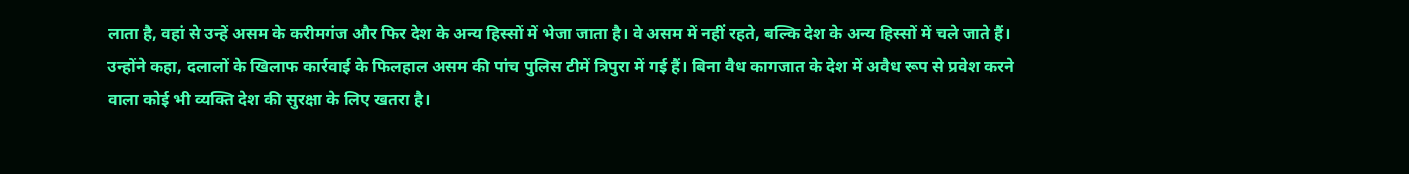लाता है, वहां से उन्हें असम के करीमगंज और फिर देश के अन्य हिस्सों में भेजा जाता है। वे असम में नहीं रहते, बल्कि देश के अन्य हिस्सों में चले जाते हैं। उन्होंने कहा, दलालों के खिलाफ कार्रवाई के फिलहाल असम की पांच पुलिस टीमें त्रिपुरा में गई हैं। बिना वैध कागजात के देश में अवैध रूप से प्रवेश करने वाला कोई भी व्यक्ति देश की सुरक्षा के लिए खतरा है।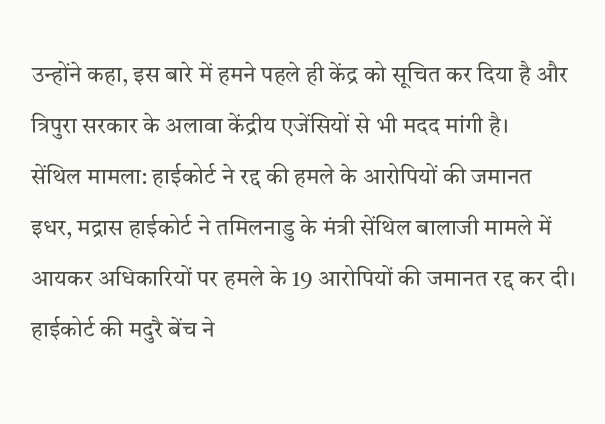उन्होंने कहा, इस बारे में हमने पहले ही केंद्र को सूचित कर दिया है और त्रिपुरा सरकार के अलावा केंद्रीय एजेंसियों से भी मदद मांगी है।
सेंथिल मामला: हाईकोर्ट ने रद्द की हमले के आरोपियों की जमानत
इधर, मद्रास हाईकोर्ट ने तमिलनाडु के मंत्री सेंथिल बालाजी मामले में आयकर अधिकारियों पर हमले के 19 आरोपियों की जमानत रद्द कर दी। हाईकोर्ट की मदुरै बेंच ने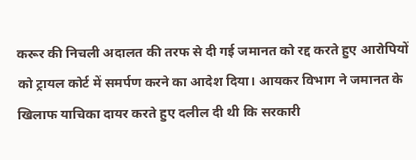करूर की निचली अदालत की तरफ से दी गई जमानत को रद्द करते हुए आरोपियों को ट्रायल कोर्ट में समर्पण करने का आदेश दिया। आयकर विभाग ने जमानत के खिलाफ याचिका दायर करते हुए दलील दी थी कि सरकारी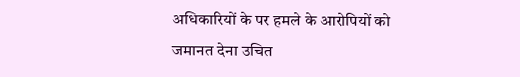अधिकारियों के पर हमले के आरोपियों को जमानत देना उचित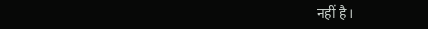नहीं है।